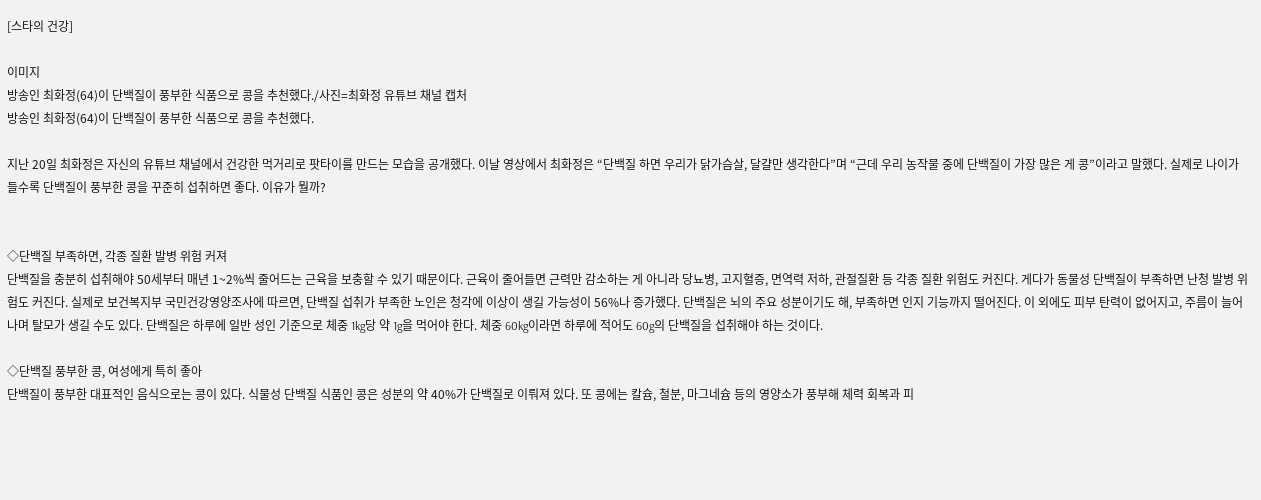[스타의 건강]

이미지
방송인 최화정(64)이 단백질이 풍부한 식품으로 콩을 추천했다./사진=최화정 유튜브 채널 캡처
방송인 최화정(64)이 단백질이 풍부한 식품으로 콩을 추천했다.

지난 20일 최화정은 자신의 유튜브 채널에서 건강한 먹거리로 팟타이를 만드는 모습을 공개했다. 이날 영상에서 최화정은 “단백질 하면 우리가 닭가슴살, 달걀만 생각한다”며 “근데 우리 농작물 중에 단백질이 가장 많은 게 콩”이라고 말했다. 실제로 나이가 들수록 단백질이 풍부한 콩을 꾸준히 섭취하면 좋다. 이유가 뭘까?


◇단백질 부족하면, 각종 질환 발병 위험 커져
단백질을 충분히 섭취해야 50세부터 매년 1~2%씩 줄어드는 근육을 보충할 수 있기 때문이다. 근육이 줄어들면 근력만 감소하는 게 아니라 당뇨병, 고지혈증, 면역력 저하, 관절질환 등 각종 질환 위험도 커진다. 게다가 동물성 단백질이 부족하면 난청 발병 위험도 커진다. 실제로 보건복지부 국민건강영양조사에 따르면, 단백질 섭취가 부족한 노인은 청각에 이상이 생길 가능성이 56%나 증가했다. 단백질은 뇌의 주요 성분이기도 해, 부족하면 인지 기능까지 떨어진다. 이 외에도 피부 탄력이 없어지고, 주름이 늘어나며 탈모가 생길 수도 있다. 단백질은 하루에 일반 성인 기준으로 체중 1kg당 약 1g을 먹어야 한다. 체중 60kg이라면 하루에 적어도 60g의 단백질을 섭취해야 하는 것이다.

◇단백질 풍부한 콩, 여성에게 특히 좋아
단백질이 풍부한 대표적인 음식으로는 콩이 있다. 식물성 단백질 식품인 콩은 성분의 약 40%가 단백질로 이뤄져 있다. 또 콩에는 칼슘, 철분, 마그네슘 등의 영양소가 풍부해 체력 회복과 피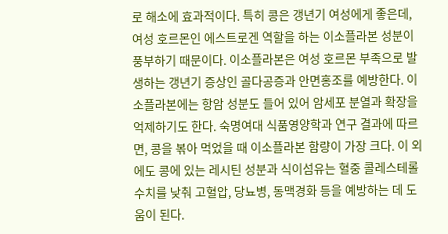로 해소에 효과적이다. 특히 콩은 갱년기 여성에게 좋은데, 여성 호르몬인 에스트로겐 역할을 하는 이소플라본 성분이 풍부하기 때문이다. 이소플라본은 여성 호르몬 부족으로 발생하는 갱년기 증상인 골다공증과 안면홍조를 예방한다. 이소플라본에는 항암 성분도 들어 있어 암세포 분열과 확장을 억제하기도 한다. 숙명여대 식품영양학과 연구 결과에 따르면, 콩을 볶아 먹었을 때 이소플라본 함량이 가장 크다. 이 외에도 콩에 있는 레시틴 성분과 식이섬유는 혈중 콜레스테롤 수치를 낮춰 고혈압, 당뇨병, 동맥경화 등을 예방하는 데 도움이 된다.